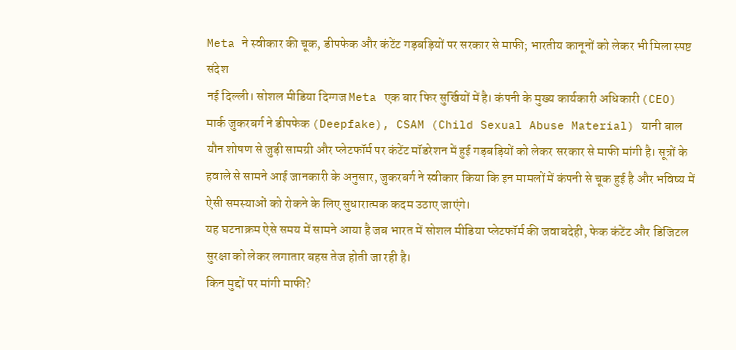Meta ने स्वीकार की चूक, डीपफेक और कंटेंट गड़बड़ियों पर सरकार से माफी; भारतीय कानूनों को लेकर भी मिला स्पष्ट संदेश
नई दिल्ली। सोशल मीडिया दिग्गज Meta एक बार फिर सुर्खियों में है। कंपनी के मुख्य कार्यकारी अधिकारी (CEO) मार्क जुकरबर्ग ने डीपफेक (Deepfake), CSAM (Child Sexual Abuse Material) यानी बाल यौन शोषण से जुड़ी सामग्री और प्लेटफॉर्म पर कंटेंट मॉडरेशन में हुई गड़बड़ियों को लेकर सरकार से माफी मांगी है। सूत्रों के हवाले से सामने आई जानकारी के अनुसार, जुकरबर्ग ने स्वीकार किया कि इन मामलों में कंपनी से चूक हुई है और भविष्य में ऐसी समस्याओं को रोकने के लिए सुधारात्मक कदम उठाए जाएंगे।
यह घटनाक्रम ऐसे समय में सामने आया है जब भारत में सोशल मीडिया प्लेटफॉर्म की जवाबदेही, फेक कंटेंट और डिजिटल सुरक्षा को लेकर लगातार बहस तेज होती जा रही है।
किन मुद्दों पर मांगी माफी?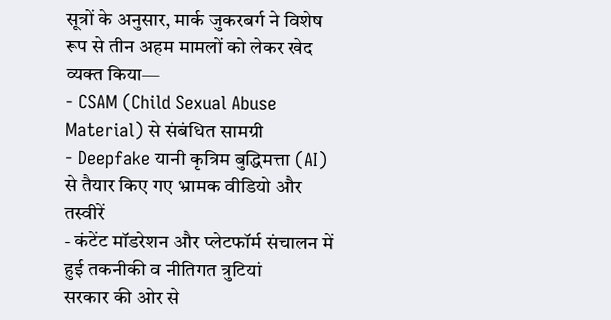सूत्रों के अनुसार, मार्क जुकरबर्ग ने विशेष रूप से तीन अहम मामलों को लेकर खेद व्यक्त किया—
- CSAM (Child Sexual Abuse Material) से संबंधित सामग्री
- Deepfake यानी कृत्रिम बुद्धिमत्ता (AI) से तैयार किए गए भ्रामक वीडियो और तस्वीरें
- कंटेंट मॉडरेशन और प्लेटफॉर्म संचालन में हुई तकनीकी व नीतिगत त्रुटियां
सरकार की ओर से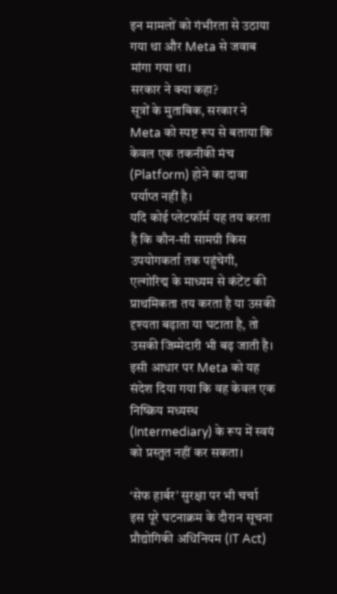इन मामलों को गंभीरता से उठाया गया था और Meta से जवाब मांगा गया था।
सरकार ने क्या कहा?
सूत्रों के मुताबिक, सरकार ने Meta को स्पष्ट रूप से बताया कि केवल एक तकनीकी मंच (Platform) होने का दावा पर्याप्त नहीं है।
यदि कोई प्लेटफॉर्म यह तय करता है कि कौन-सी सामग्री किस उपयोगकर्ता तक पहुंचेगी, एल्गोरिद्म के माध्यम से कंटेंट की प्राथमिकता तय करता है या उसकी दृश्यता बढ़ाता या घटाता है, तो उसकी जिम्मेदारी भी बढ़ जाती है।
इसी आधार पर Meta को यह संदेश दिया गया कि वह केवल एक निष्क्रिय मध्यस्थ (Intermediary) के रूप में स्वयं को प्रस्तुत नहीं कर सकता।

‘सेफ हार्बर’ सुरक्षा पर भी चर्चा
इस पूरे घटनाक्रम के दौरान सूचना प्रौद्योगिकी अधिनियम (IT Act)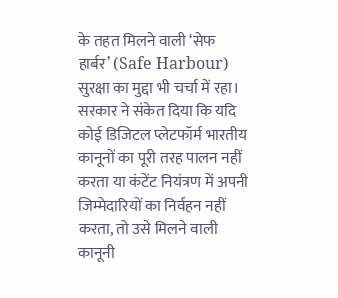के तहत मिलने वाली ‘सेफ हार्बर’ (Safe Harbour) सुरक्षा का मुद्दा भी चर्चा में रहा।
सरकार ने संकेत दिया कि यदि कोई डिजिटल प्लेटफॉर्म भारतीय कानूनों का पूरी तरह पालन नहीं करता या कंटेंट नियंत्रण में अपनी जिम्मेदारियों का निर्वहन नहीं करता, तो उसे मिलने वाली कानूनी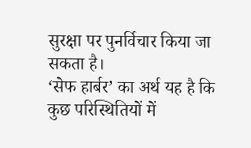सुरक्षा पर पुनर्विचार किया जा सकता है।
‘सेफ हार्बर’ का अर्थ यह है कि कुछ परिस्थितियों में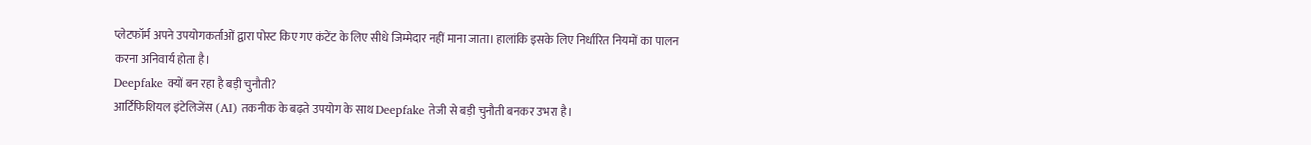प्लेटफॉर्म अपने उपयोगकर्ताओं द्वारा पोस्ट किए गए कंटेंट के लिए सीधे जिम्मेदार नहीं माना जाता। हालांकि इसके लिए निर्धारित नियमों का पालन करना अनिवार्य होता है।
Deepfake क्यों बन रहा है बड़ी चुनौती?
आर्टिफिशियल इंटेलिजेंस (AI) तकनीक के बढ़ते उपयोग के साथ Deepfake तेजी से बड़ी चुनौती बनकर उभरा है।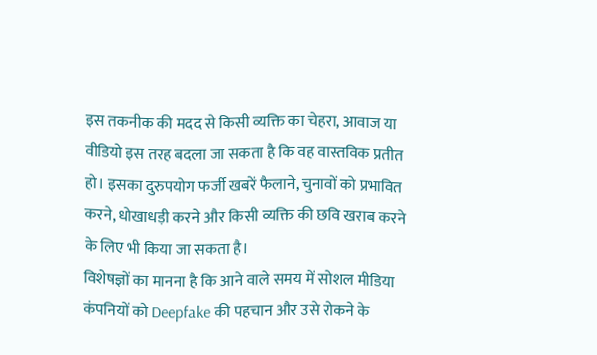इस तकनीक की मदद से किसी व्यक्ति का चेहरा, आवाज या वीडियो इस तरह बदला जा सकता है कि वह वास्तविक प्रतीत हो। इसका दुरुपयोग फर्जी खबरें फैलाने, चुनावों को प्रभावित करने, धोखाधड़ी करने और किसी व्यक्ति की छवि खराब करने के लिए भी किया जा सकता है।
विशेषज्ञों का मानना है कि आने वाले समय में सोशल मीडिया कंपनियों को Deepfake की पहचान और उसे रोकने के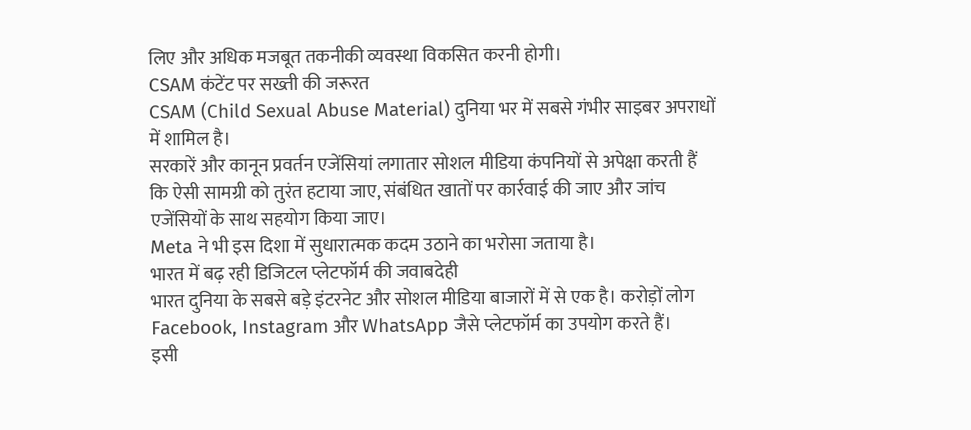लिए और अधिक मजबूत तकनीकी व्यवस्था विकसित करनी होगी।
CSAM कंटेंट पर सख्ती की जरूरत
CSAM (Child Sexual Abuse Material) दुनिया भर में सबसे गंभीर साइबर अपराधों में शामिल है।
सरकारें और कानून प्रवर्तन एजेंसियां लगातार सोशल मीडिया कंपनियों से अपेक्षा करती हैं कि ऐसी सामग्री को तुरंत हटाया जाए, संबंधित खातों पर कार्रवाई की जाए और जांच एजेंसियों के साथ सहयोग किया जाए।
Meta ने भी इस दिशा में सुधारात्मक कदम उठाने का भरोसा जताया है।
भारत में बढ़ रही डिजिटल प्लेटफॉर्म की जवाबदेही
भारत दुनिया के सबसे बड़े इंटरनेट और सोशल मीडिया बाजारों में से एक है। करोड़ों लोग Facebook, Instagram और WhatsApp जैसे प्लेटफॉर्म का उपयोग करते हैं।
इसी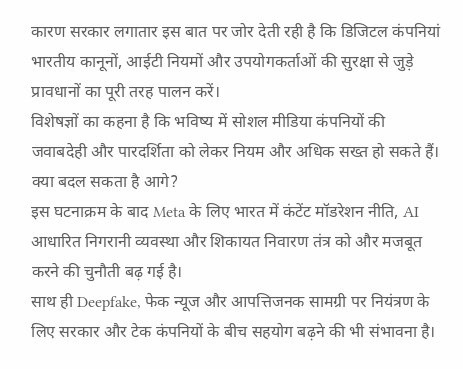कारण सरकार लगातार इस बात पर जोर देती रही है कि डिजिटल कंपनियां भारतीय कानूनों, आईटी नियमों और उपयोगकर्ताओं की सुरक्षा से जुड़े प्रावधानों का पूरी तरह पालन करें।
विशेषज्ञों का कहना है कि भविष्य में सोशल मीडिया कंपनियों की जवाबदेही और पारदर्शिता को लेकर नियम और अधिक सख्त हो सकते हैं।
क्या बदल सकता है आगे?
इस घटनाक्रम के बाद Meta के लिए भारत में कंटेंट मॉडरेशन नीति, AI आधारित निगरानी व्यवस्था और शिकायत निवारण तंत्र को और मजबूत करने की चुनौती बढ़ गई है।
साथ ही Deepfake, फेक न्यूज और आपत्तिजनक सामग्री पर नियंत्रण के लिए सरकार और टेक कंपनियों के बीच सहयोग बढ़ने की भी संभावना है।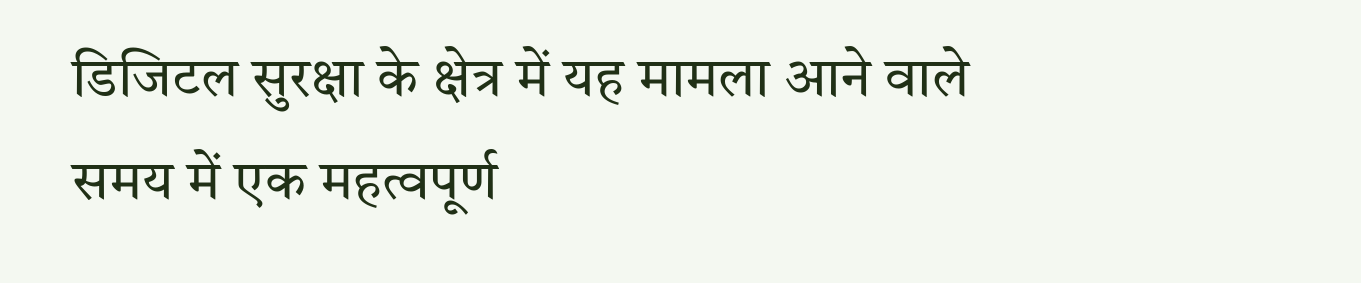डिजिटल सुरक्षा के क्षेत्र में यह मामला आने वाले समय में एक महत्वपूर्ण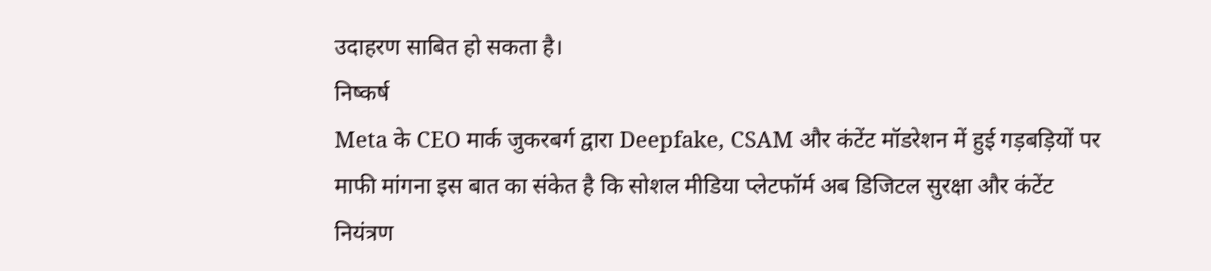उदाहरण साबित हो सकता है।
निष्कर्ष
Meta के CEO मार्क जुकरबर्ग द्वारा Deepfake, CSAM और कंटेंट मॉडरेशन में हुई गड़बड़ियों पर माफी मांगना इस बात का संकेत है कि सोशल मीडिया प्लेटफॉर्म अब डिजिटल सुरक्षा और कंटेंट नियंत्रण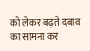को लेकर बढ़ते दबाव का सामना कर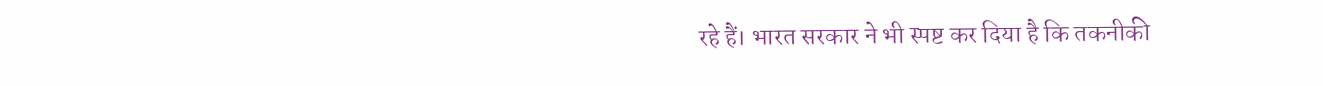रहे हैं। भारत सरकार ने भी स्पष्ट कर दिया है कि तकनीकी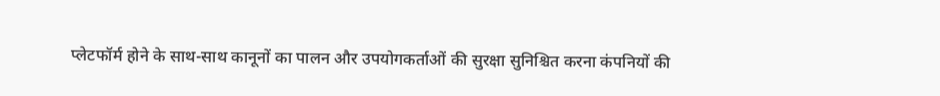प्लेटफॉर्म होने के साथ-साथ कानूनों का पालन और उपयोगकर्ताओं की सुरक्षा सुनिश्चित करना कंपनियों की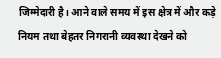जिम्मेदारी है। आने वाले समय में इस क्षेत्र में और कड़े नियम तथा बेहतर निगरानी व्यवस्था देखने को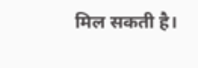मिल सकती है।